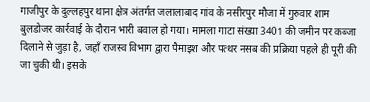गाजीपुर के दुल्लहपुर थाना क्षेत्र अंतर्गत जलालाबाद गांव के नसीरपुर मौजा में गुरुवार शाम बुलडोजर कार्रवाई के दौरान भारी बवाल हो गया। मामला गाटा संख्या 3401 की जमीन पर कब्जा दिलाने से जुड़ा है, जहाँ राजस्व विभाग द्वारा पैमाइश और पत्थर नसब की प्रक्रिया पहले ही पूरी की जा चुकी थी। इसके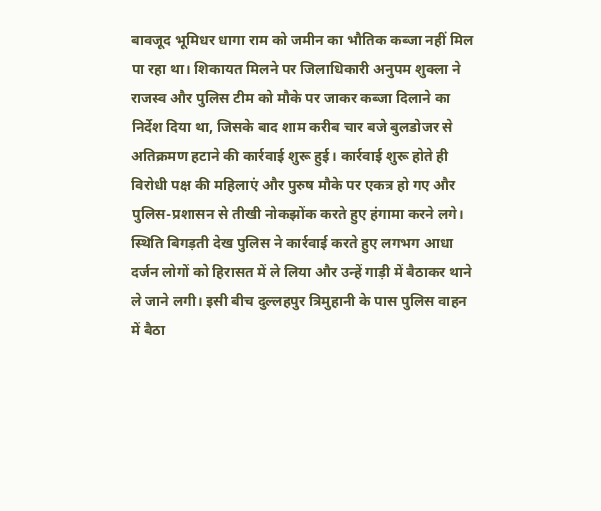बावजूद भूमिधर धागा राम को जमीन का भौतिक कब्जा नहीं मिल पा रहा था। शिकायत मिलने पर जिलाधिकारी अनुपम शुक्ला ने राजस्व और पुलिस टीम को मौके पर जाकर कब्जा दिलाने का निर्देश दिया था, जिसके बाद शाम करीब चार बजे बुलडोजर से अतिक्रमण हटाने की कार्रवाई शुरू हुई। कार्रवाई शुरू होते ही विरोधी पक्ष की महिलाएं और पुरुष मौके पर एकत्र हो गए और पुलिस-प्रशासन से तीखी नोकझोंक करते हुए हंगामा करने लगे। स्थिति बिगड़ती देख पुलिस ने कार्रवाई करते हुए लगभग आधा दर्जन लोगों को हिरासत में ले लिया और उन्हें गाड़ी में बैठाकर थाने ले जाने लगी। इसी बीच दुल्लहपुर त्रिमुहानी के पास पुलिस वाहन में बैठा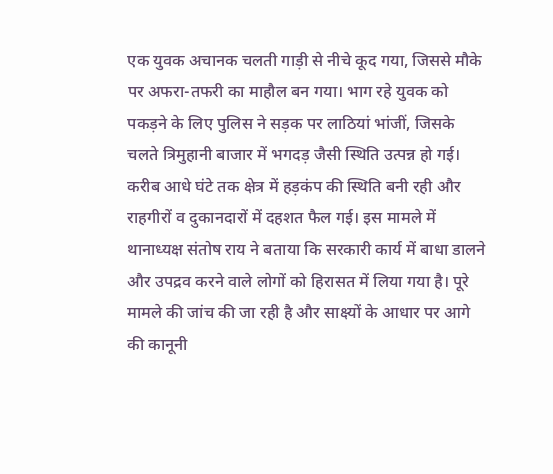एक युवक अचानक चलती गाड़ी से नीचे कूद गया, जिससे मौके पर अफरा-तफरी का माहौल बन गया। भाग रहे युवक को पकड़ने के लिए पुलिस ने सड़क पर लाठियां भांजीं, जिसके चलते त्रिमुहानी बाजार में भगदड़ जैसी स्थिति उत्पन्न हो गई। करीब आधे घंटे तक क्षेत्र में हड़कंप की स्थिति बनी रही और राहगीरों व दुकानदारों में दहशत फैल गई। इस मामले में थानाध्यक्ष संतोष राय ने बताया कि सरकारी कार्य में बाधा डालने और उपद्रव करने वाले लोगों को हिरासत में लिया गया है। पूरे मामले की जांच की जा रही है और साक्ष्यों के आधार पर आगे की कानूनी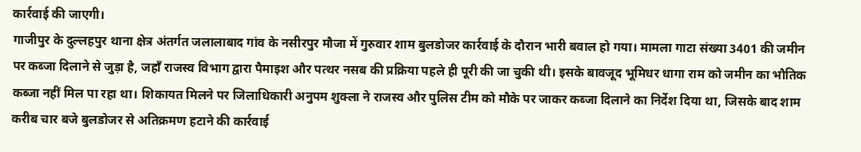कार्रवाई की जाएगी।
गाजीपुर के दुल्लहपुर थाना क्षेत्र अंतर्गत जलालाबाद गांव के नसीरपुर मौजा में गुरुवार शाम बुलडोजर कार्रवाई के दौरान भारी बवाल हो गया। मामला गाटा संख्या 3401 की जमीन पर कब्जा दिलाने से जुड़ा है, जहाँ राजस्व विभाग द्वारा पैमाइश और पत्थर नसब की प्रक्रिया पहले ही पूरी की जा चुकी थी। इसके बावजूद भूमिधर धागा राम को जमीन का भौतिक कब्जा नहीं मिल पा रहा था। शिकायत मिलने पर जिलाधिकारी अनुपम शुक्ला ने राजस्व और पुलिस टीम को मौके पर जाकर कब्जा दिलाने का निर्देश दिया था, जिसके बाद शाम करीब चार बजे बुलडोजर से अतिक्रमण हटाने की कार्रवाई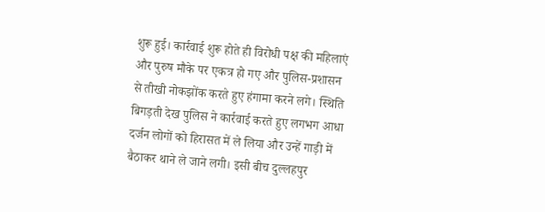शुरू हुई। कार्रवाई शुरू होते ही विरोधी पक्ष की महिलाएं और पुरुष मौके पर एकत्र हो गए और पुलिस-प्रशासन से तीखी नोकझोंक करते हुए हंगामा करने लगे। स्थिति बिगड़ती देख पुलिस ने कार्रवाई करते हुए लगभग आधा दर्जन लोगों को हिरासत में ले लिया और उन्हें गाड़ी में बैठाकर थाने ले जाने लगी। इसी बीच दुल्लहपुर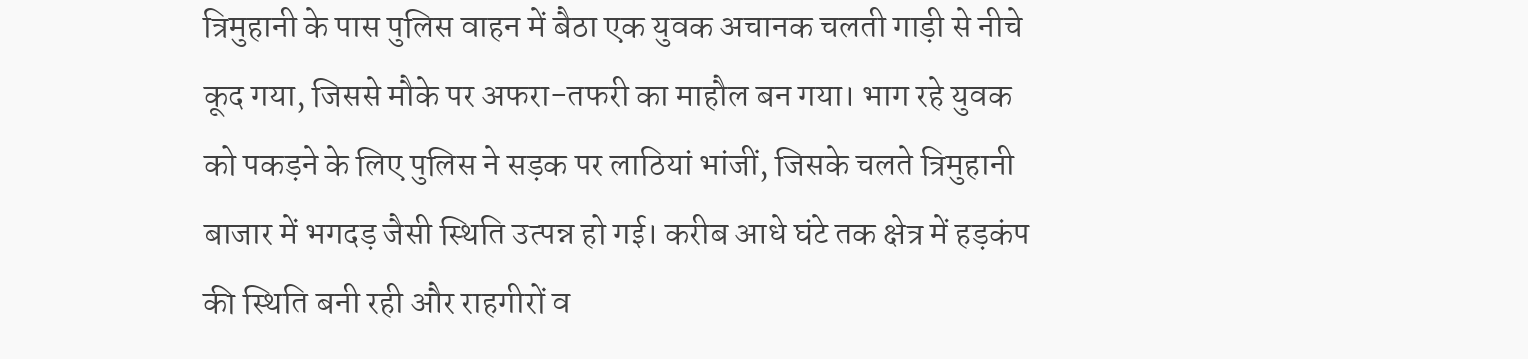त्रिमुहानी के पास पुलिस वाहन में बैठा एक युवक अचानक चलती गाड़ी से नीचे कूद गया, जिससे मौके पर अफरा-तफरी का माहौल बन गया। भाग रहे युवक को पकड़ने के लिए पुलिस ने सड़क पर लाठियां भांजीं, जिसके चलते त्रिमुहानी बाजार में भगदड़ जैसी स्थिति उत्पन्न हो गई। करीब आधे घंटे तक क्षेत्र में हड़कंप की स्थिति बनी रही और राहगीरों व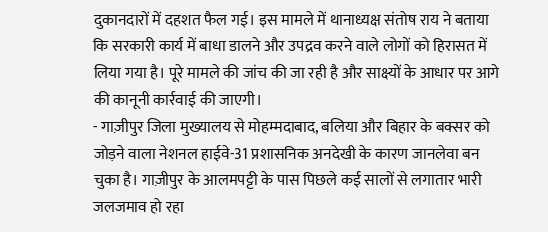दुकानदारों में दहशत फैल गई। इस मामले में थानाध्यक्ष संतोष राय ने बताया कि सरकारी कार्य में बाधा डालने और उपद्रव करने वाले लोगों को हिरासत में लिया गया है। पूरे मामले की जांच की जा रही है और साक्ष्यों के आधार पर आगे की कानूनी कार्रवाई की जाएगी।
- गाज़ीपुर जिला मुख्यालय से मोहम्मदाबाद, बलिया और बिहार के बक्सर को जोड़ने वाला नेशनल हाईवे-31 प्रशासनिक अनदेखी के कारण जानलेवा बन चुका है। गाज़ीपुर के आलमपट्टी के पास पिछले कई सालों से लगातार भारी जलजमाव हो रहा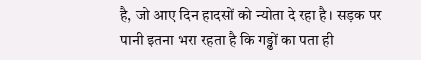है, जो आए दिन हादसों को न्योता दे रहा है। सड़क पर पानी इतना भरा रहता है कि गड्ढों का पता ही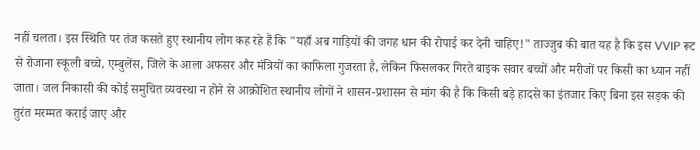नहीं चलता। इस स्थिति पर तंज कसते हुए स्थानीय लोग कह रहे हैं कि "यहाँ अब गाड़ियों की जगह धान की रोपाई कर देनी चाहिए!" ताज्जुब की बात यह है कि इस VVIP रूट से रोजाना स्कूली बच्चे, एम्बुलेंस, जिले के आला अफसर और मंत्रियों का काफिला गुजरता है, लेकिन फिसलकर गिरते बाइक सवार बच्चों और मरीजों पर किसी का ध्यान नहीं जाता। जल निकासी की कोई समुचित व्यवस्था न होने से आक्रोशित स्थानीय लोगों ने शासन-प्रशासन से मांग की है कि किसी बड़े हादसे का इंतजार किए बिना इस सड़क की तुरंत मरम्मत कराई जाए और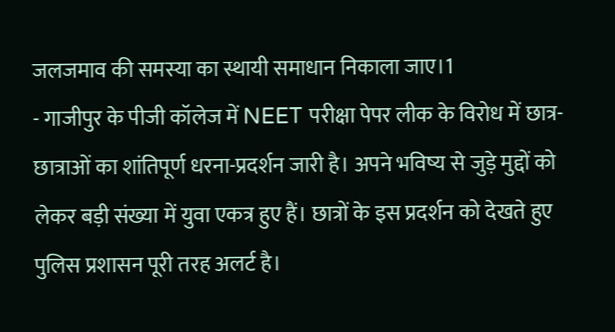जलजमाव की समस्या का स्थायी समाधान निकाला जाए।1
- गाजीपुर के पीजी कॉलेज में NEET परीक्षा पेपर लीक के विरोध में छात्र-छात्राओं का शांतिपूर्ण धरना-प्रदर्शन जारी है। अपने भविष्य से जुड़े मुद्दों को लेकर बड़ी संख्या में युवा एकत्र हुए हैं। छात्रों के इस प्रदर्शन को देखते हुए पुलिस प्रशासन पूरी तरह अलर्ट है।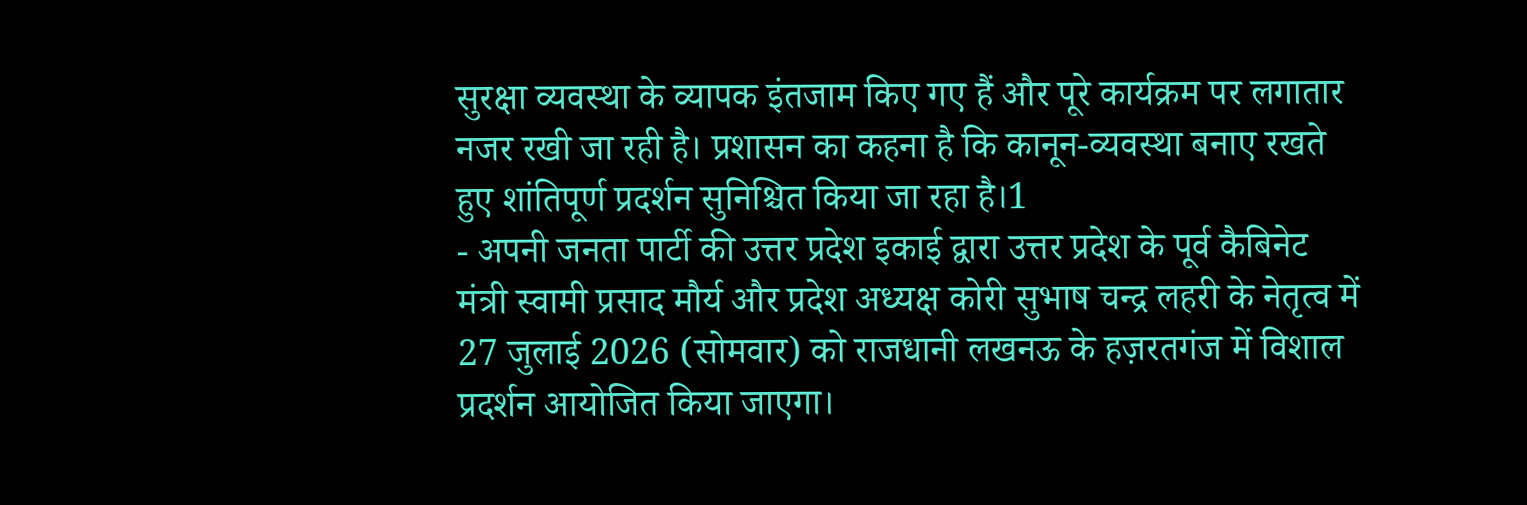सुरक्षा व्यवस्था के व्यापक इंतजाम किए गए हैं और पूरे कार्यक्रम पर लगातार नजर रखी जा रही है। प्रशासन का कहना है कि कानून-व्यवस्था बनाए रखते हुए शांतिपूर्ण प्रदर्शन सुनिश्चित किया जा रहा है।1
- अपनी जनता पार्टी की उत्तर प्रदेश इकाई द्वारा उत्तर प्रदेश के पूर्व कैबिनेट मंत्री स्वामी प्रसाद मौर्य और प्रदेश अध्यक्ष कोरी सुभाष चन्द्र लहरी के नेतृत्व में 27 जुलाई 2026 (सोमवार) को राजधानी लखनऊ के हज़रतगंज में विशाल प्रदर्शन आयोजित किया जाएगा।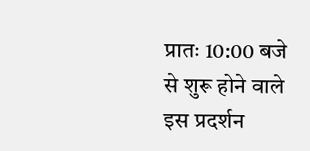प्रातः 10:00 बजे से शुरू होने वाले इस प्रदर्शन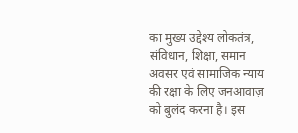का मुख्य उद्देश्य लोकतंत्र, संविधान, शिक्षा, समान अवसर एवं सामाजिक न्याय की रक्षा के लिए जनआवाज़ को बुलंद करना है। इस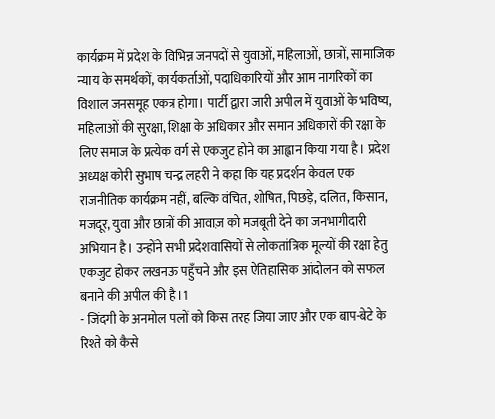कार्यक्रम में प्रदेश के विभिन्न जनपदों से युवाओं, महिलाओं, छात्रों, सामाजिक न्याय के समर्थकों, कार्यकर्ताओं, पदाधिकारियों और आम नागरिकों का विशाल जनसमूह एकत्र होगा। पार्टी द्वारा जारी अपील में युवाओं के भविष्य, महिलाओं की सुरक्षा, शिक्षा के अधिकार और समान अधिकारों की रक्षा के लिए समाज के प्रत्येक वर्ग से एकजुट होने का आह्वान किया गया है। प्रदेश अध्यक्ष कोरी सुभाष चन्द्र लहरी ने कहा कि यह प्रदर्शन केवल एक राजनीतिक कार्यक्रम नहीं, बल्कि वंचित, शोषित, पिछड़े, दलित, किसान, मजदूर, युवा और छात्रों की आवाज़ को मजबूती देने का जनभागीदारी अभियान है। उन्होंने सभी प्रदेशवासियों से लोकतांत्रिक मूल्यों की रक्षा हेतु एकजुट होकर लखनऊ पहुँचने और इस ऐतिहासिक आंदोलन को सफल बनाने की अपील की है।1
- जिंदगी के अनमोल पलों को किस तरह जिया जाए और एक बाप-बेटे के रिश्ते को कैसे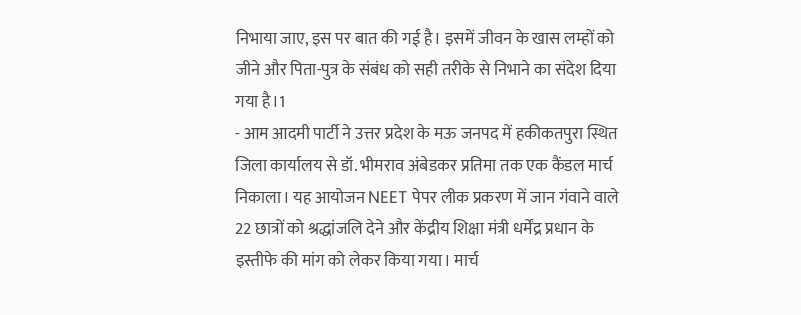निभाया जाए, इस पर बात की गई है। इसमें जीवन के खास लम्हों को जीने और पिता-पुत्र के संबंध को सही तरीके से निभाने का संदेश दिया गया है।1
- आम आदमी पार्टी ने उत्तर प्रदेश के मऊ जनपद में हकीकतपुरा स्थित जिला कार्यालय से डॉ. भीमराव अंबेडकर प्रतिमा तक एक कैंडल मार्च निकाला। यह आयोजन NEET पेपर लीक प्रकरण में जान गंवाने वाले 22 छात्रों को श्रद्धांजलि देने और केंद्रीय शिक्षा मंत्री धर्मेंद्र प्रधान के इस्तीफे की मांग को लेकर किया गया। मार्च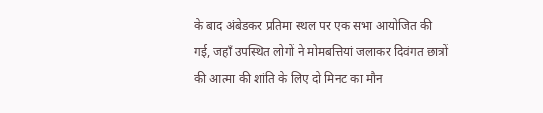के बाद अंबेडकर प्रतिमा स्थल पर एक सभा आयोजित की गई, जहाँ उपस्थित लोगों ने मोमबत्तियां जलाकर दिवंगत छात्रों की आत्मा की शांति के लिए दो मिनट का मौन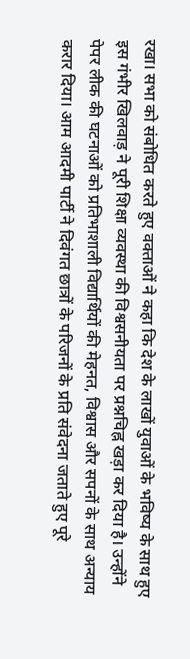रखा। सभा को संबोधित करते हुए वक्ताओं ने कहा कि देश के लाखों युवाओं के भविष्य के साथ हुए इस गंभीर खिलवाड़ ने पूरी शिक्षा व्यवस्था की विश्वसनीयता पर प्रश्नचिह्न खड़ा कर दिया है। उन्होंने पेपर लीक की घटनाओं को प्रतिभाशाली विद्यार्थियों की मेहनत, विश्वास और सपनों के साथ अन्याय करार दिया। आम आदमी पार्टी ने दिवंगत छात्रों के परिजनों के प्रति संवेदना जताते हुए पूरे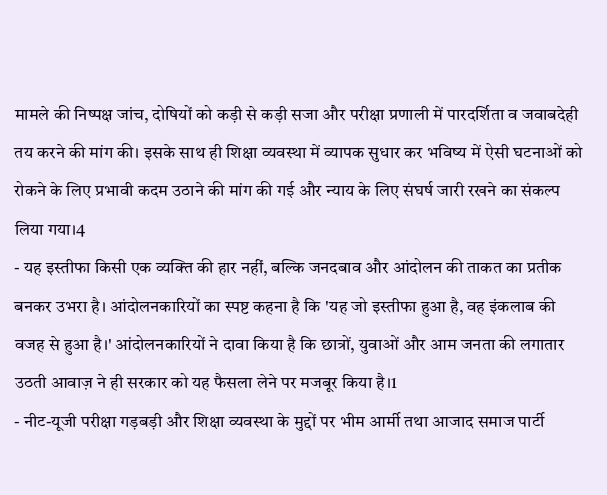मामले की निष्पक्ष जांच, दोषियों को कड़ी से कड़ी सजा और परीक्षा प्रणाली में पारदर्शिता व जवाबदेही तय करने की मांग की। इसके साथ ही शिक्षा व्यवस्था में व्यापक सुधार कर भविष्य में ऐसी घटनाओं को रोकने के लिए प्रभावी कदम उठाने की मांग की गई और न्याय के लिए संघर्ष जारी रखने का संकल्प लिया गया।4
- यह इस्तीफा किसी एक व्यक्ति की हार नहीं, बल्कि जनदबाव और आंदोलन की ताकत का प्रतीक बनकर उभरा है। आंदोलनकारियों का स्पष्ट कहना है कि 'यह जो इस्तीफा हुआ है, वह इंकलाब की वजह से हुआ है।' आंदोलनकारियों ने दावा किया है कि छात्रों, युवाओं और आम जनता की लगातार उठती आवाज़ ने ही सरकार को यह फैसला लेने पर मजबूर किया है।1
- नीट-यूजी परीक्षा गड़बड़ी और शिक्षा व्यवस्था के मुद्दों पर भीम आर्मी तथा आजाद समाज पार्टी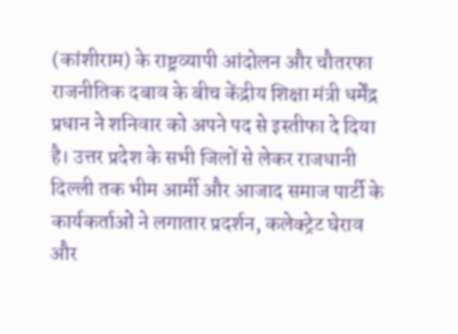(कांशीराम) के राष्ट्रव्यापी आंदोलन और चौतरफा राजनीतिक दबाव के बीच केंद्रीय शिक्षा मंत्री धर्मेंद्र प्रधान ने शनिवार को अपने पद से इस्तीफा दे दिया है। उत्तर प्रदेश के सभी जिलों से लेकर राजधानी दिल्ली तक भीम आर्मी और आजाद समाज पार्टी के कार्यकर्ताओं ने लगातार प्रदर्शन, कलेक्ट्रेट घेराव और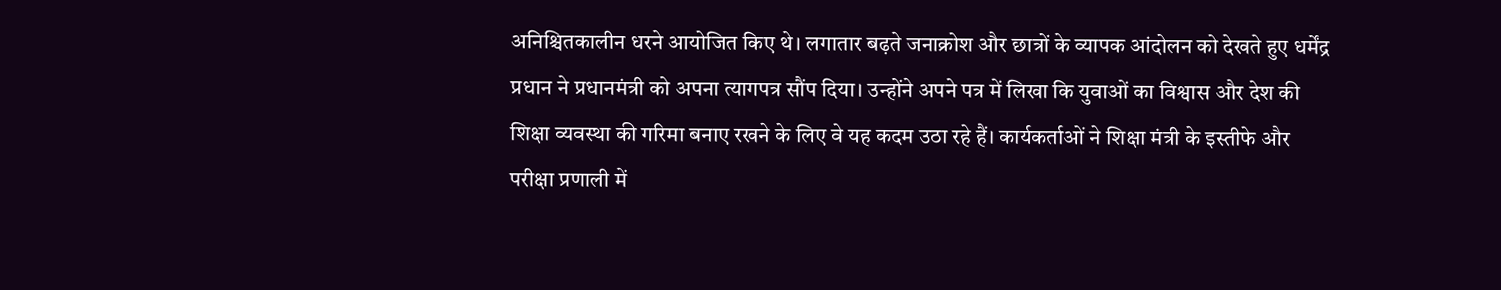अनिश्चितकालीन धरने आयोजित किए थे। लगातार बढ़ते जनाक्रोश और छात्रों के व्यापक आंदोलन को देखते हुए धर्मेंद्र प्रधान ने प्रधानमंत्री को अपना त्यागपत्र सौंप दिया। उन्होंने अपने पत्र में लिखा कि युवाओं का विश्वास और देश की शिक्षा व्यवस्था की गरिमा बनाए रखने के लिए वे यह कदम उठा रहे हैं। कार्यकर्ताओं ने शिक्षा मंत्री के इस्तीफे और परीक्षा प्रणाली में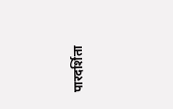पारदर्शिता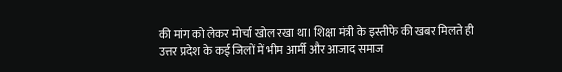की मांग को लेकर मोर्चा खोल रखा था। शिक्षा मंत्री के इस्तीफे की खबर मिलते ही उत्तर प्रदेश के कई जिलों में भीम आर्मी और आजाद समाज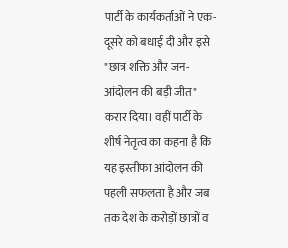पार्टी के कार्यकर्ताओं ने एक-दूसरे को बधाई दी और इसे "छात्र शक्ति और जन-आंदोलन की बड़ी जीत" करार दिया। वहीं पार्टी के शीर्ष नेतृत्व का कहना है कि यह इस्तीफा आंदोलन की पहली सफलता है और जब तक देश के करोड़ों छात्रों व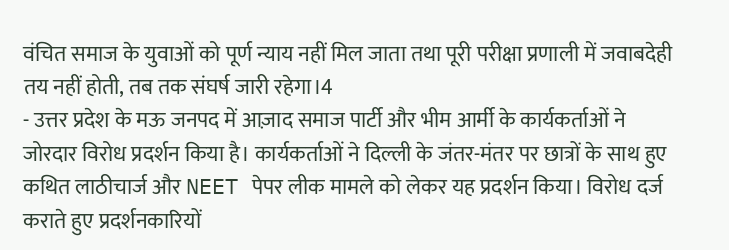वंचित समाज के युवाओं को पूर्ण न्याय नहीं मिल जाता तथा पूरी परीक्षा प्रणाली में जवाबदेही तय नहीं होती, तब तक संघर्ष जारी रहेगा।4
- उत्तर प्रदेश के मऊ जनपद में आज़ाद समाज पार्टी और भीम आर्मी के कार्यकर्ताओं ने जोरदार विरोध प्रदर्शन किया है। कार्यकर्ताओं ने दिल्ली के जंतर-मंतर पर छात्रों के साथ हुए कथित लाठीचार्ज और NEET पेपर लीक मामले को लेकर यह प्रदर्शन किया। विरोध दर्ज कराते हुए प्रदर्शनकारियों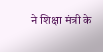ने शिक्षा मंत्री के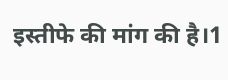इस्तीफे की मांग की है।1